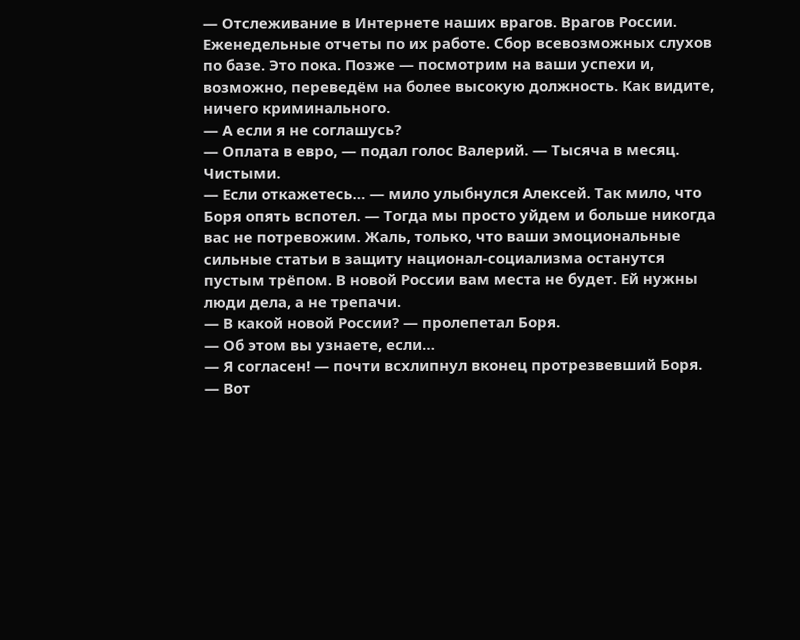— Отслеживание в Интернете наших врагов. Врагов России. Еженедельные отчеты по их работе. Сбор всевозможных слухов по базе. Это пока. Позже — посмотрим на ваши успехи и, возможно, переведём на более высокую должность. Как видите, ничего криминального.
— А если я не соглашусь?
— Оплата в евро, — подал голос Валерий. — Тысяча в месяц. Чистыми.
— Если откажетесь… — мило улыбнулся Алексей. Так мило, что Боря опять вспотел. — Тогда мы просто уйдем и больше никогда вас не потревожим. Жаль, только, что ваши эмоциональные сильные статьи в защиту национал-социализма останутся пустым трёпом. В новой России вам места не будет. Ей нужны люди дела, а не трепачи.
— В какой новой России? — пролепетал Боря.
— Об этом вы узнаете, если…
— Я согласен! — почти всхлипнул вконец протрезвевший Боря.
— Вот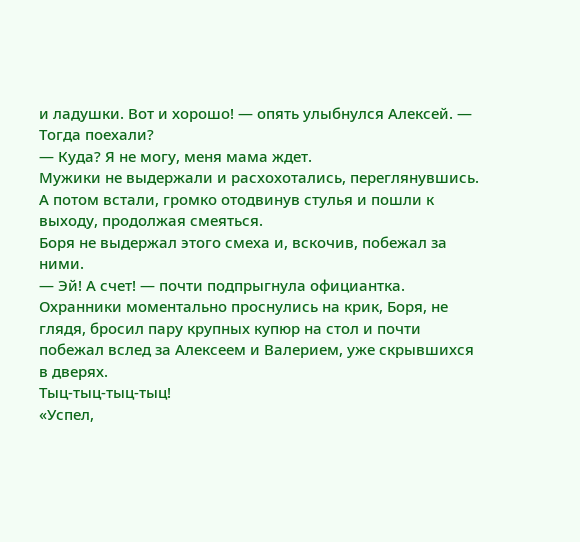и ладушки. Вот и хорошо! — опять улыбнулся Алексей. — Тогда поехали?
— Куда? Я не могу, меня мама ждет.
Мужики не выдержали и расхохотались, переглянувшись.
А потом встали, громко отодвинув стулья и пошли к выходу, продолжая смеяться.
Боря не выдержал этого смеха и, вскочив, побежал за ними.
— Эй! А счет! — почти подпрыгнула официантка. Охранники моментально проснулись на крик, Боря, не глядя, бросил пару крупных купюр на стол и почти побежал вслед за Алексеем и Валерием, уже скрывшихся в дверях.
Тыц-тыц-тыц-тыц!
«Успел,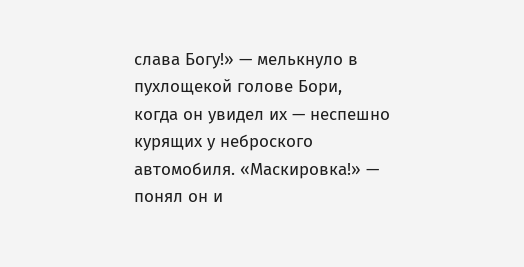слава Богу!» — мелькнуло в пухлощекой голове Бори, когда он увидел их — неспешно курящих у неброского автомобиля. «Маскировка!» — понял он и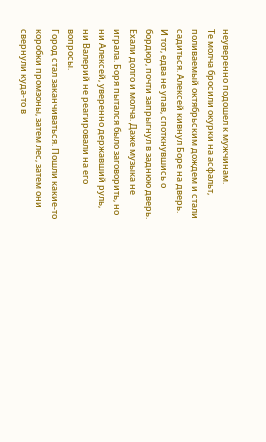неуверенно подошел к мужчинам.
Те молча бросили окурки на асфальт, поливаемый октябрьским дождем и стали садиться. Алексей кивнул Боре на дверь. И тот, едва не упав, споткнувшись о бордюр, почти запрыгнул в заднюю дверь.
Ехали долго и молча. Даже музыка не играла. Боря пытался было заговорить, но ни Алексей, уверенно державший руль, ни Валерий не реагировали на его вопросы.
Город стал заканчиваться. Пошли какие-то коробки промзоны, затем лес, затем они свернули куда-то в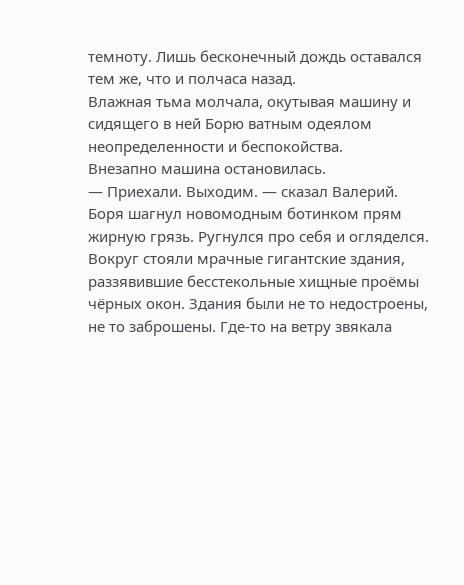темноту. Лишь бесконечный дождь оставался тем же, что и полчаса назад.
Влажная тьма молчала, окутывая машину и сидящего в ней Борю ватным одеялом неопределенности и беспокойства.
Внезапно машина остановилась.
— Приехали. Выходим. — сказал Валерий.
Боря шагнул новомодным ботинком прям жирную грязь. Ругнулся про себя и огляделся. Вокруг стояли мрачные гигантские здания, раззявившие бесстекольные хищные проёмы чёрных окон. Здания были не то недостроены, не то заброшены. Где-то на ветру звякала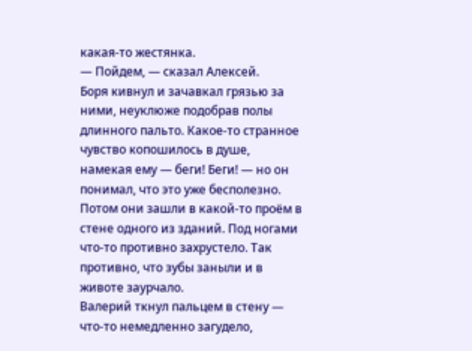какая-то жестянка.
— Пойдем, — сказал Алексей.
Боря кивнул и зачавкал грязью за ними, неуклюже подобрав полы длинного пальто. Какое-то странное чувство копошилось в душе, намекая ему — беги! Беги! — но он понимал, что это уже бесполезно.
Потом они зашли в какой-то проём в стене одного из зданий. Под ногами что-то противно захрустело. Так противно, что зубы заныли и в животе заурчало.
Валерий ткнул пальцем в стену — что-то немедленно загудело,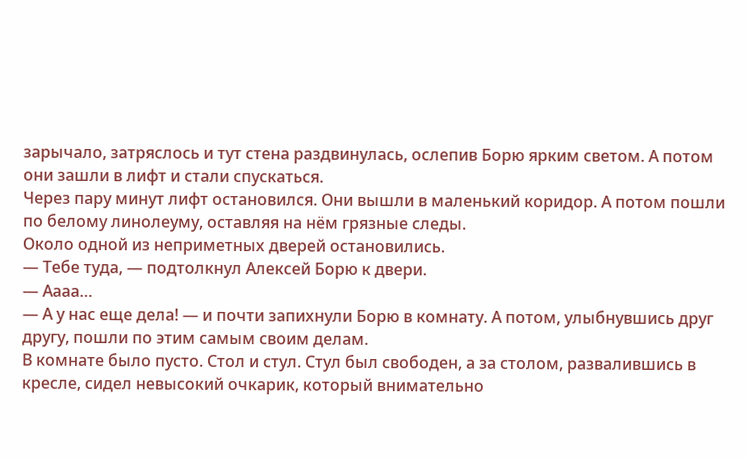зарычало, затряслось и тут стена раздвинулась, ослепив Борю ярким светом. А потом они зашли в лифт и стали спускаться.
Через пару минут лифт остановился. Они вышли в маленький коридор. А потом пошли по белому линолеуму, оставляя на нём грязные следы.
Около одной из неприметных дверей остановились.
— Тебе туда, — подтолкнул Алексей Борю к двери.
— Аааа…
— А у нас еще дела! — и почти запихнули Борю в комнату. А потом, улыбнувшись друг другу, пошли по этим самым своим делам.
В комнате было пусто. Стол и стул. Стул был свободен, а за столом, развалившись в кресле, сидел невысокий очкарик, который внимательно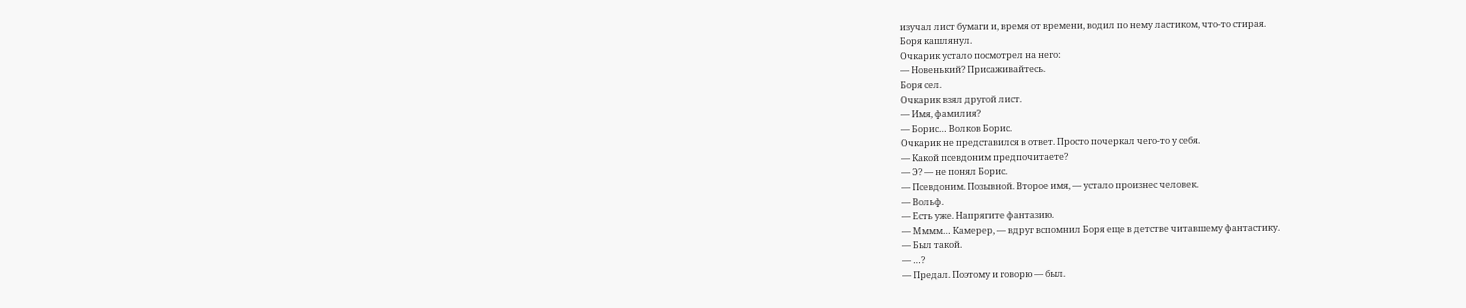изучал лист бумаги и, время от времени, водил по нему ластиком, что-то стирая.
Боря кашлянул.
Очкарик устало посмотрел на него:
— Новенький? Присаживайтесь.
Боря сел.
Очкарик взял другой лист.
— Имя, фамилия?
— Борис… Волков Борис.
Очкарик не представился в ответ. Просто почеркал чего-то у себя.
— Какой псевдоним предпочитаете?
— Э? — не понял Борис.
— Псевдоним. Позывной. Второе имя, — устало произнес человек.
— Вольф.
— Есть уже. Напрягите фантазию.
— Мммм… Камерер, — вдруг вспомнил Боря еще в детстве читавшему фантастику.
— Был такой.
— …?
— Предал. Поэтому и говорю — был.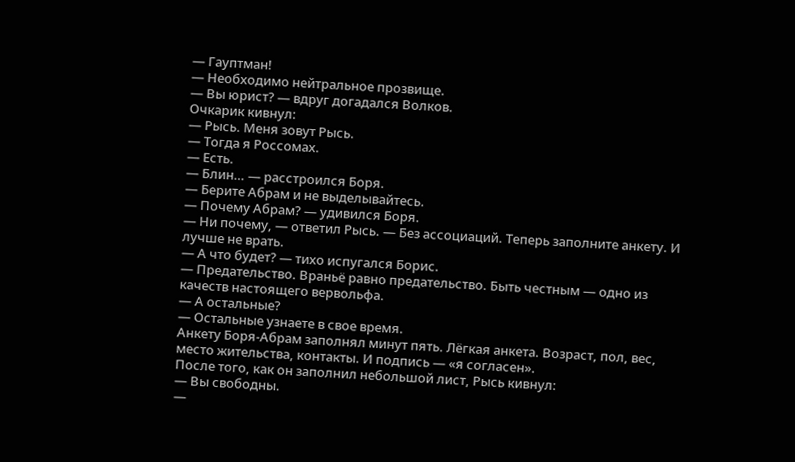— Гауптман!
— Необходимо нейтральное прозвище.
— Вы юрист? — вдруг догадался Волков.
Очкарик кивнул:
— Рысь. Меня зовут Рысь.
— Тогда я Россомах.
— Есть.
— Блин… — расстроился Боря.
— Берите Абрам и не выделывайтесь.
— Почему Абрам? — удивился Боря.
— Ни почему, — ответил Рысь. — Без ассоциаций. Теперь заполните анкету. И лучше не врать.
— А что будет? — тихо испугался Борис.
— Предательство. Враньё равно предательство. Быть честным — одно из качеств настоящего вервольфа.
— А остальные?
— Остальные узнаете в свое время.
Анкету Боря-Абрам заполнял минут пять. Лёгкая анкета. Возраст, пол, вес, место жительства, контакты. И подпись — «я согласен».
После того, как он заполнил небольшой лист, Рысь кивнул:
— Вы свободны.
—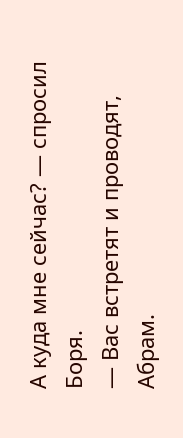А куда мне сейчас? — спросил Боря.
— Вас встретят и проводят, Абрам.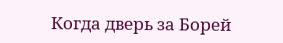Когда дверь за Борей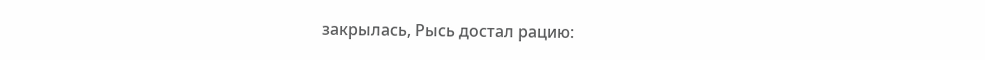закрылась, Рысь достал рацию: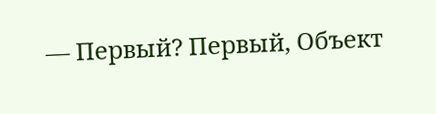— Первый? Первый, Объект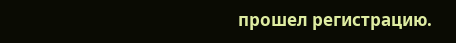прошел регистрацию.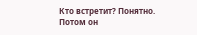Кто встретит? Понятно.
Потом он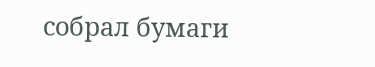собрал бумаги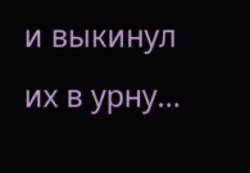и выкинул их в урну…